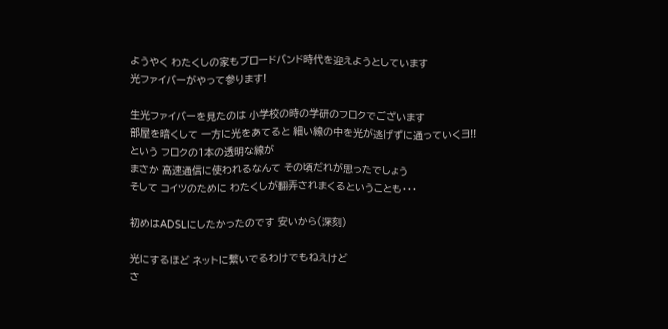ようやく わたくしの家もブロードバンド時代を迎えようとしています
光ファイバーがやって参ります!

生光ファイバーを見たのは 小学校の時の学研のフロクでございます
部屋を暗くして 一方に光をあてると 細い線の中を光が逃げずに通っていくヨ!!
という フロクの1本の透明な線が
まさか 高速通信に使われるなんて その頃だれが思ったでしょう
そして コイツのために わたくしが翻弄されまくるということも・・・

初めはADSLにしたかったのです 安いから(深刻)

光にするほど ネットに繋いでるわけでもねえけど
さ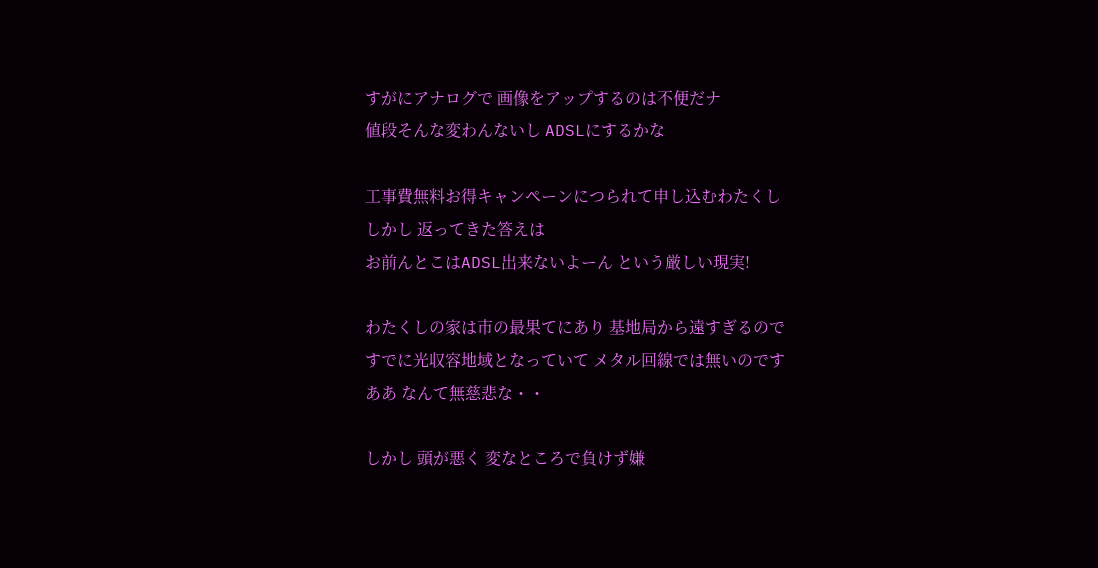すがにアナログで 画像をアップするのは不便だナ
値段そんな変わんないし ADSLにするかな

工事費無料お得キャンペーンにつられて申し込むわたくし
しかし 返ってきた答えは
お前んとこはADSL出来ないよーん という厳しい現実!

わたくしの家は市の最果てにあり 基地局から遠すぎるので
すでに光収容地域となっていて メタル回線では無いのです
ああ なんて無慈悲な・・

しかし 頭が悪く 変なところで負けず嫌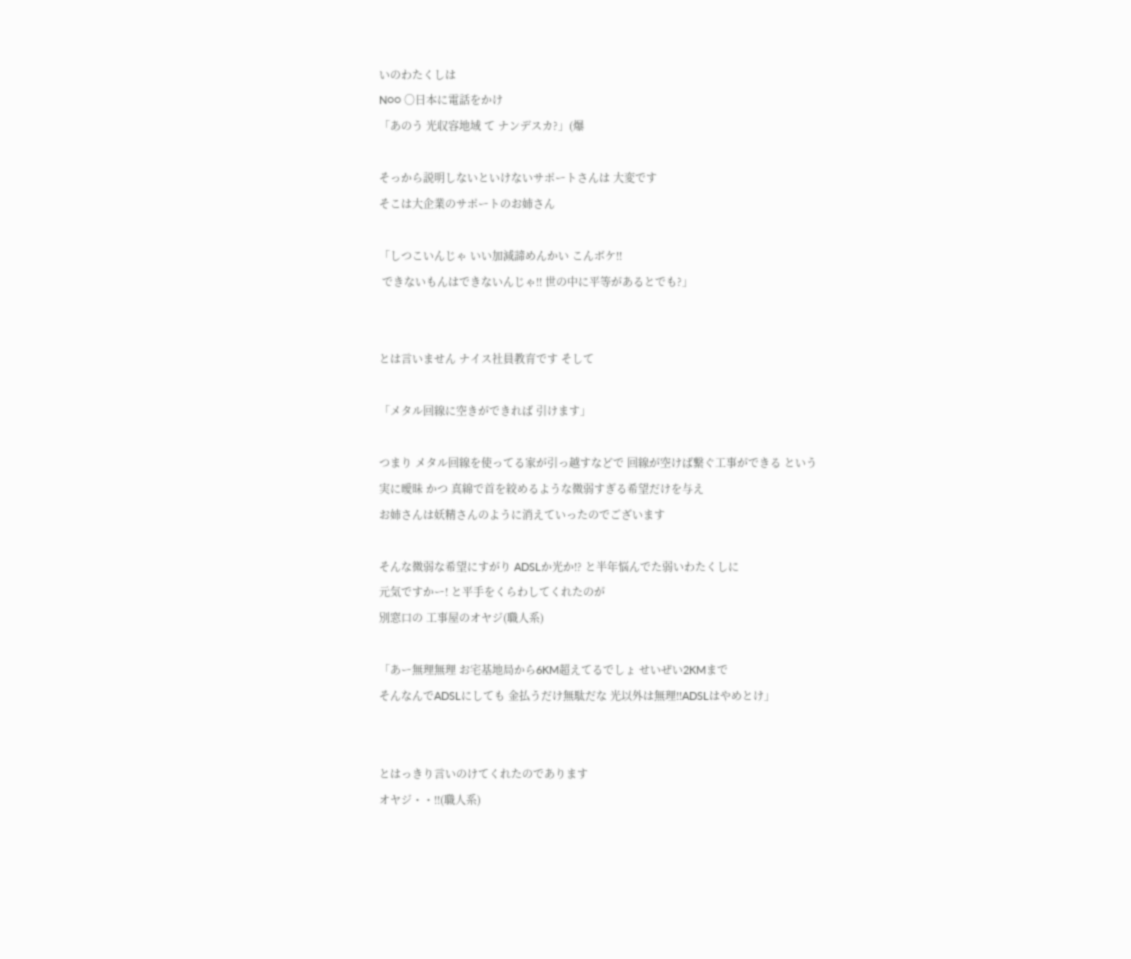いのわたくしは
N○○ ○日本に電話をかけ
「あのう 光収容地域 て ナンデスカ?」(爆

そっから説明しないといけないサポートさんは 大変です
そこは大企業のサポートのお姉さん

「しつこいんじゃ いい加減諦めんかい こんボケ!!
 できないもんはできないんじゃ!! 世の中に平等があるとでも?」


とは言いません ナイス社員教育です そして

「メタル回線に空きができれば 引けます」

つまり メタル回線を使ってる家が引っ越すなどで 回線が空けば繋ぐ工事ができる という
実に曖昧 かつ 真綿で首を絞めるような微弱すぎる希望だけを与え
お姉さんは妖精さんのように消えていったのでございます

そんな微弱な希望にすがり ADSLか光か!? と半年悩んでた弱いわたくしに
元気ですかー! と平手をくらわしてくれたのが
別窓口の 工事屋のオヤジ(職人系)

「あー無理無理 お宅基地局から6KM超えてるでしょ せいぜい2KMまで
そんなんでADSLにしても 金払うだけ無駄だな 光以外は無理!!ADSLはやめとけ」


とはっきり言いのけてくれたのであります
オヤジ・・!!(職人系)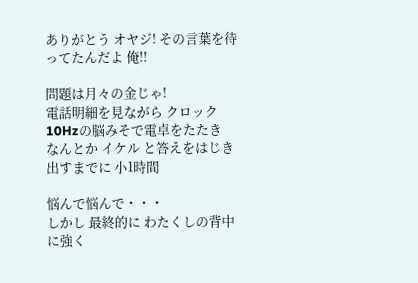ありがとう オヤジ! その言葉を待ってたんだよ 俺!!

問題は月々の金じゃ!
電話明細を見ながら クロック10Hzの脳みそで電卓をたたき
なんとか イケル と答えをはじき出すまでに 小1時間

悩んで悩んで・・・
しかし 最終的に わたくしの背中に強く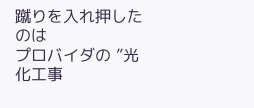蹴りを入れ押したのは
プロバイダの ”光化工事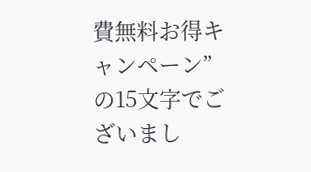費無料お得キャンペーン” の15文字でございまし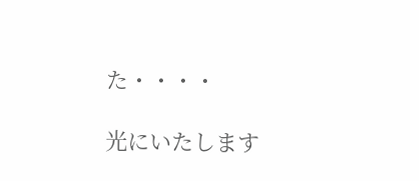た・・・・

光にいたします